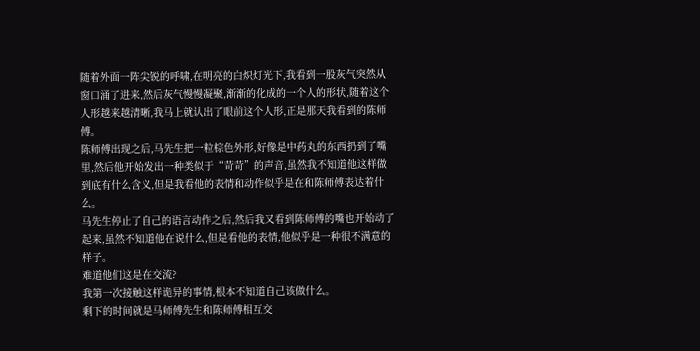随着外面一阵尖锐的呼啸,在明亮的白炽灯光下,我看到一股灰气突然从窗口涌了进来,然后灰气慢慢凝聚,渐渐的化成的一个人的形状,随着这个人形越来越清晰,我马上就认出了眼前这个人形,正是那天我看到的陈师傅。
陈师傅出现之后,马先生把一粒棕色外形,好像是中药丸的东西扔到了嘴里,然后他开始发出一种类似于“苛苛”的声音,虽然我不知道他这样做到底有什么含义,但是我看他的表情和动作似乎是在和陈师傅表达着什么。
马先生停止了自己的语言动作之后,然后我又看到陈师傅的嘴也开始动了起来,虽然不知道他在说什么,但是看他的表情,他似乎是一种很不满意的样子。
难道他们这是在交流?
我第一次接触这样诡异的事情,根本不知道自己该做什么。
剩下的时间就是马师傅先生和陈师傅相互交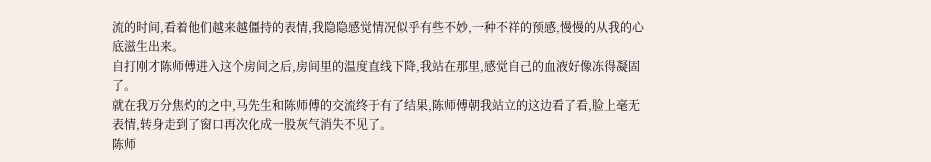流的时间,看着他们越来越僵持的表情,我隐隐感觉情况似乎有些不妙,一种不祥的预感,慢慢的从我的心底滋生出来。
自打刚才陈师傅进入这个房间之后,房间里的温度直线下降,我站在那里,感觉自己的血液好像冻得凝固了。
就在我万分焦灼的之中,马先生和陈师傅的交流终于有了结果,陈师傅朝我站立的这边看了看,脸上毫无表情,转身走到了窗口再次化成一股灰气消失不见了。
陈师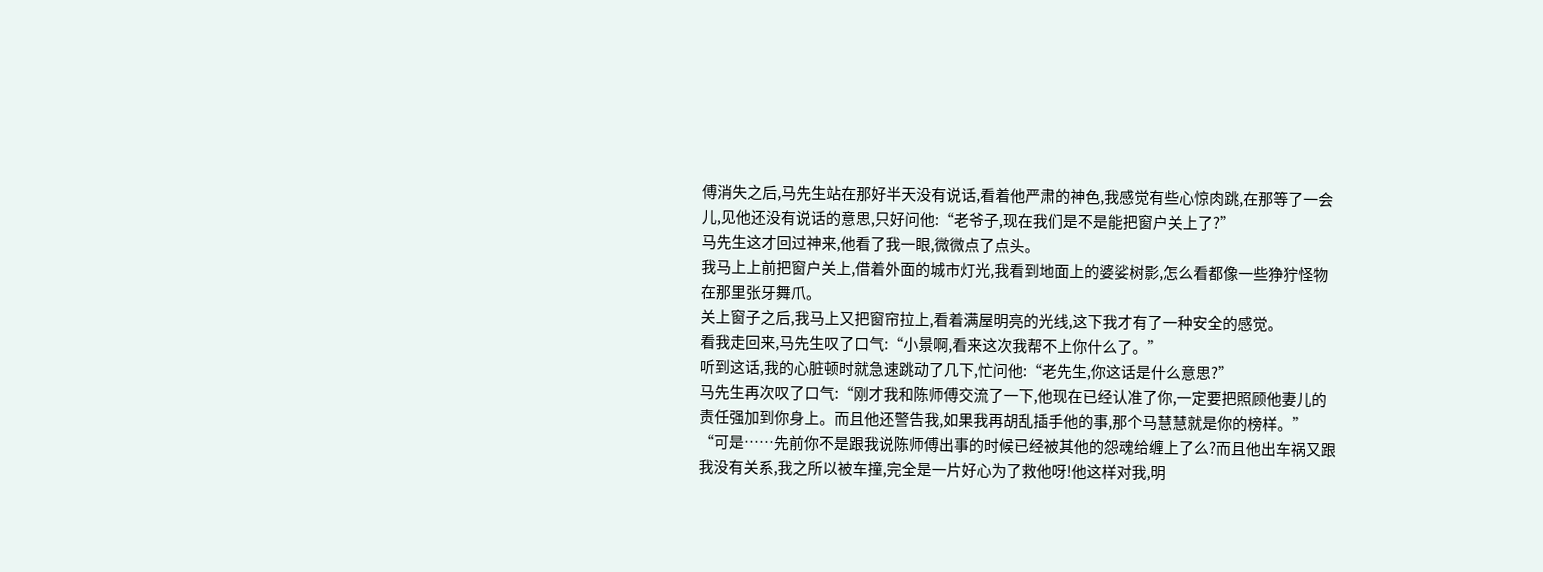傅消失之后,马先生站在那好半天没有说话,看着他严肃的神色,我感觉有些心惊肉跳,在那等了一会儿,见他还没有说话的意思,只好问他:“老爷子,现在我们是不是能把窗户关上了?”
马先生这才回过神来,他看了我一眼,微微点了点头。
我马上上前把窗户关上,借着外面的城市灯光,我看到地面上的婆娑树影,怎么看都像一些狰狞怪物在那里张牙舞爪。
关上窗子之后,我马上又把窗帘拉上,看着满屋明亮的光线,这下我才有了一种安全的感觉。
看我走回来,马先生叹了口气:“小景啊,看来这次我帮不上你什么了。”
听到这话,我的心脏顿时就急速跳动了几下,忙问他:“老先生,你这话是什么意思?”
马先生再次叹了口气:“刚才我和陈师傅交流了一下,他现在已经认准了你,一定要把照顾他妻儿的责任强加到你身上。而且他还警告我,如果我再胡乱插手他的事,那个马慧慧就是你的榜样。”
“可是……先前你不是跟我说陈师傅出事的时候已经被其他的怨魂给缠上了么?而且他出车祸又跟我没有关系,我之所以被车撞,完全是一片好心为了救他呀!他这样对我,明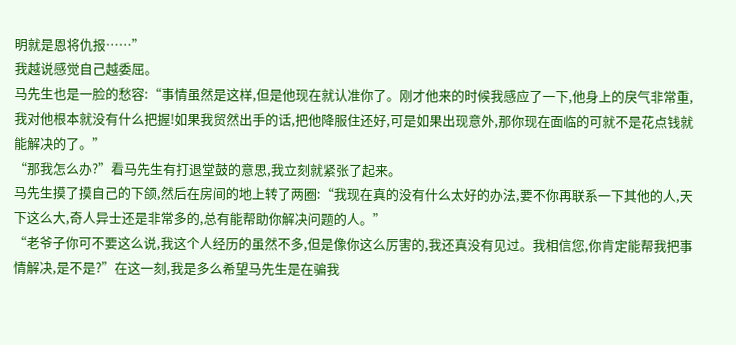明就是恩将仇报……”
我越说感觉自己越委屈。
马先生也是一脸的愁容:“事情虽然是这样,但是他现在就认准你了。刚才他来的时候我感应了一下,他身上的戾气非常重,我对他根本就没有什么把握!如果我贸然出手的话,把他降服住还好,可是如果出现意外,那你现在面临的可就不是花点钱就能解决的了。”
“那我怎么办?”看马先生有打退堂鼓的意思,我立刻就紧张了起来。
马先生摸了摸自己的下颌,然后在房间的地上转了两圈:“我现在真的没有什么太好的办法,要不你再联系一下其他的人,天下这么大,奇人异士还是非常多的,总有能帮助你解决问题的人。”
“老爷子你可不要这么说,我这个人经历的虽然不多,但是像你这么厉害的,我还真没有见过。我相信您,你肯定能帮我把事情解决,是不是?”在这一刻,我是多么希望马先生是在骗我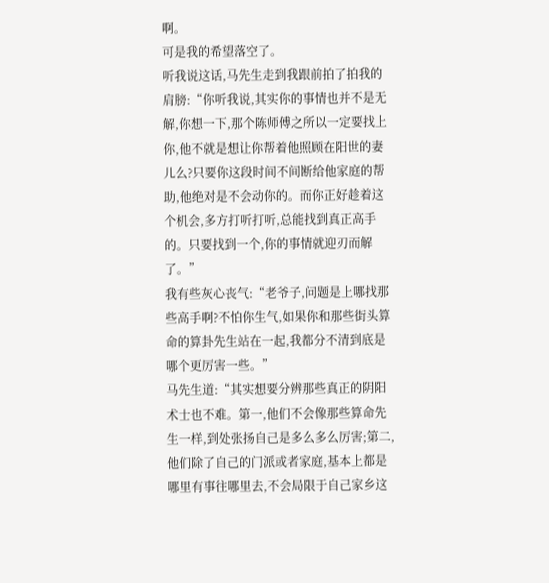啊。
可是我的希望落空了。
听我说这话,马先生走到我跟前拍了拍我的肩膀:“你听我说,其实你的事情也并不是无解,你想一下,那个陈师傅之所以一定要找上你,他不就是想让你帮着他照顾在阳世的妻儿么?只要你这段时间不间断给他家庭的帮助,他绝对是不会动你的。而你正好趁着这个机会,多方打听打听,总能找到真正高手的。只要找到一个,你的事情就迎刃而解了。”
我有些灰心丧气:“老爷子,问题是上哪找那些高手啊?不怕你生气,如果你和那些街头算命的算卦先生站在一起,我都分不清到底是哪个更厉害一些。”
马先生道:“其实想要分辨那些真正的阴阳术士也不难。第一,他们不会像那些算命先生一样,到处张扬自己是多么多么厉害;第二,他们除了自己的门派或者家庭,基本上都是哪里有事往哪里去,不会局限于自己家乡这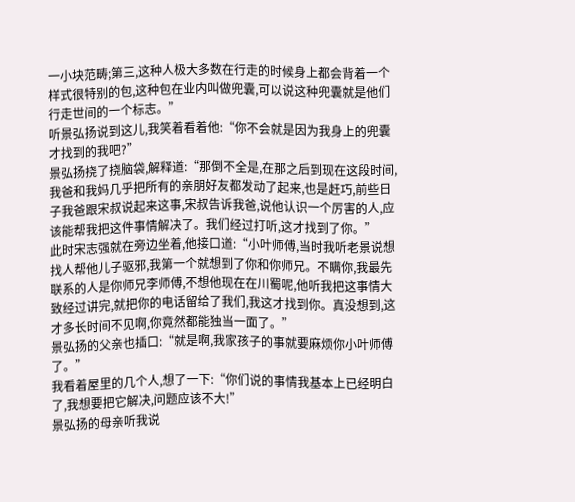一小块范畴;第三,这种人极大多数在行走的时候身上都会背着一个样式很特别的包,这种包在业内叫做兜囊,可以说这种兜囊就是他们行走世间的一个标志。”
听景弘扬说到这儿,我笑着看着他:“你不会就是因为我身上的兜囊才找到的我吧?”
景弘扬挠了挠脑袋,解释道:“那倒不全是,在那之后到现在这段时间,我爸和我妈几乎把所有的亲朋好友都发动了起来,也是赶巧,前些日子我爸跟宋叔说起来这事,宋叔告诉我爸,说他认识一个厉害的人,应该能帮我把这件事情解决了。我们经过打听,这才找到了你。”
此时宋志强就在旁边坐着,他接口道:“小叶师傅,当时我听老景说想找人帮他儿子驱邪,我第一个就想到了你和你师兄。不瞒你,我最先联系的人是你师兄李师傅,不想他现在在川蜀呢,他听我把这事情大致经过讲完,就把你的电话留给了我们,我这才找到你。真没想到,这才多长时间不见啊,你竟然都能独当一面了。”
景弘扬的父亲也插口:“就是啊,我家孩子的事就要麻烦你小叶师傅了。”
我看着屋里的几个人,想了一下:“你们说的事情我基本上已经明白了,我想要把它解决,问题应该不大!”
景弘扬的母亲听我说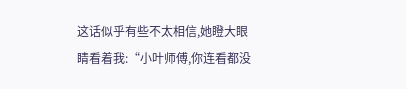这话似乎有些不太相信,她瞪大眼睛看着我:“小叶师傅,你连看都没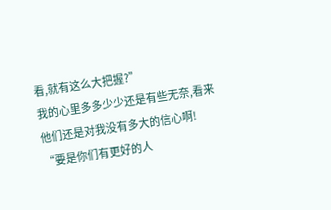看,就有这么大把握?”
我的心里多多少少还是有些无奈,看来他们还是对我没有多大的信心啊!
“要是你们有更好的人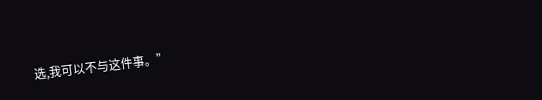选,我可以不与这件事。”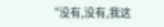“没有,没有,我这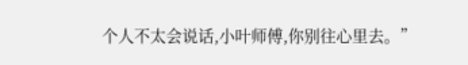个人不太会说话,小叶师傅,你别往心里去。”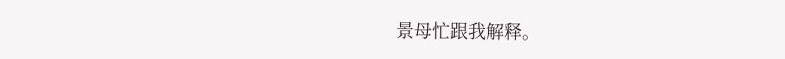景母忙跟我解释。